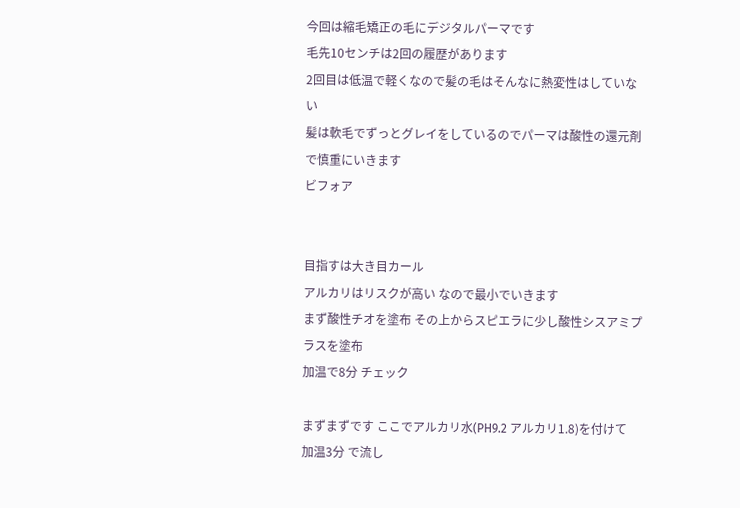今回は縮毛矯正の毛にデジタルパーマです
毛先10センチは2回の履歴があります
2回目は低温で軽くなので髪の毛はそんなに熱変性はしていない
髪は軟毛でずっとグレイをしているのでパーマは酸性の還元剤で慎重にいきます
ビフォア


目指すは大き目カール
アルカリはリスクが高い なので最小でいきます
まず酸性チオを塗布 その上からスピエラに少し酸性シスアミプラスを塗布
加温で8分 チェック

まずまずです ここでアルカリ水(PH9.2 アルカリ1.8)を付けて
加温3分 で流し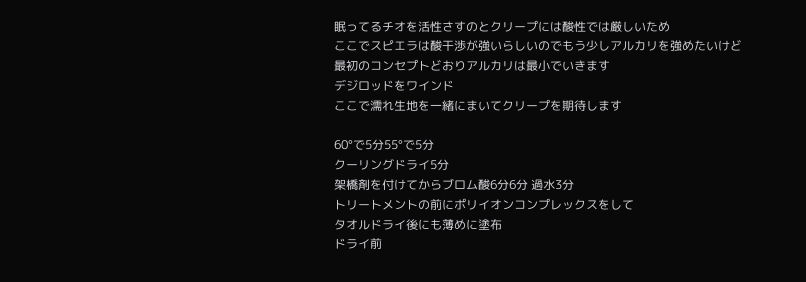眠ってるチオを活性さすのとクリープには酸性では厳しいため
ここでスピエラは酸干渉が強いらしいのでもう少しアルカリを強めたいけど
最初のコンセプトどおりアルカリは最小でいきます
デジロッドをワインド
ここで濡れ生地を一緒にまいてクリープを期待します

60°で5分55°で5分
クーリングドライ5分
架橋剤を付けてからブロム酸6分6分 過水3分
トリートメントの前にポリイオンコンプレックスをして
タオルドライ後にも薄めに塗布
ドライ前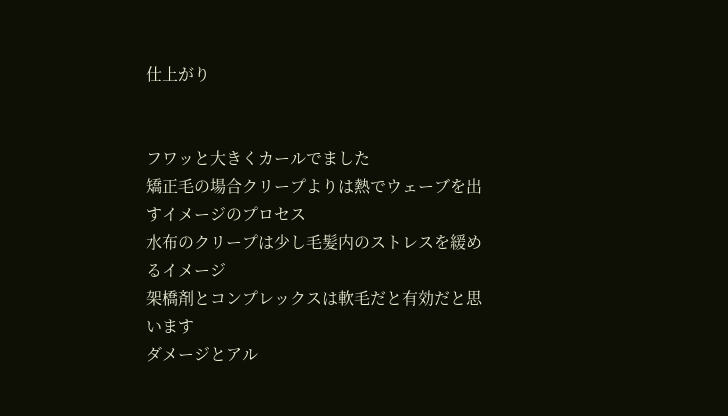仕上がり


フワッと大きくカールでました
矯正毛の場合クリープよりは熱でウェーブを出すイメージのプロセス
水布のクリープは少し毛髪内のストレスを緩めるイメージ
架橋剤とコンプレックスは軟毛だと有効だと思います
ダメージとアル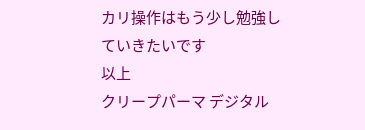カリ操作はもう少し勉強していきたいです
以上
クリープパーマ デジタル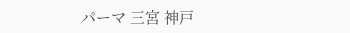パーマ 三宮 神戸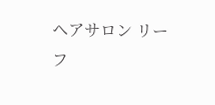ヘアサロン リーフ